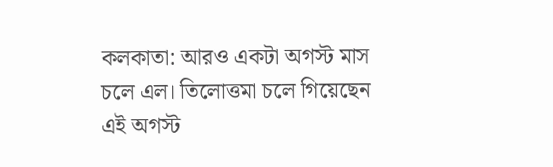কলকাতা: আরও একটা অগস্ট মাস চলে এল। তিলোত্তমা চলে গিয়েছেন এই অগস্ট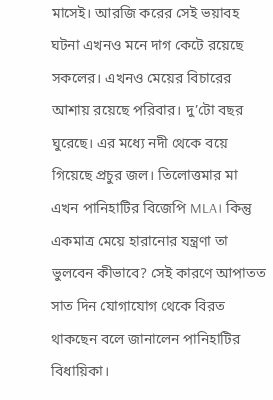মাসেই। আরজি করের সেই ভয়াবহ ঘটনা এখনও মনে দাগ কেটে রয়েছে সকলের। এখনও মেয়ের বিচারের আশায় রয়েছে পরিবার। দু’টো বছর ঘুরেছে। এর মধ্যে নদী থেকে বয়ে গিয়েছে প্রচুর জল। তিলোত্তমার মা এখন পানিহাটির বিজেপি MLA। কিন্তু একমাত্র মেয়ে হারানোর যন্ত্রণা তা ভুলবেন কীভাবে? সেই কারণে আপাতত সাত দিন যোগাযোগ থেকে বিরত থাকছেন বলে জানালেন পানিহাটির বিধায়িকা।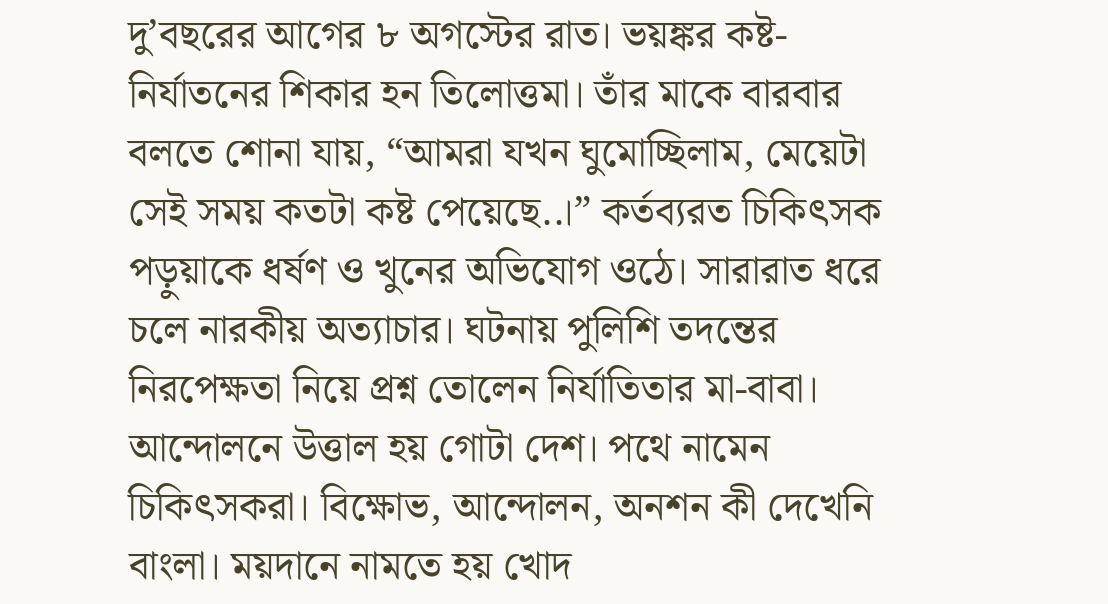দু’বছরের আগের ৮ অগস্টের রাত। ভয়ঙ্কর কষ্ট-নির্যাতনের শিকার হন তিলোত্তমা। তাঁর মাকে বারবার বলতে শোনা যায়, “আমরা যখন ঘুমোচ্ছিলাম, মেয়েটা সেই সময় কতটা কষ্ট পেয়েছে..।” কর্তব্যরত চিকিৎসক পড়ুয়াকে ধর্ষণ ও খুনের অভিযোগ ওঠে। সারারাত ধরে চলে নারকীয় অত্যাচার। ঘটনায় পুলিশি তদন্তের নিরপেক্ষতা নিয়ে প্রশ্ন তোলেন নির্যাতিতার মা-বাবা। আন্দোলনে উত্তাল হয় গোটা দেশ। পথে নামেন চিকিৎসকরা। বিক্ষোভ, আন্দোলন, অনশন কী দেখেনি বাংলা। ময়দানে নামতে হয় খোদ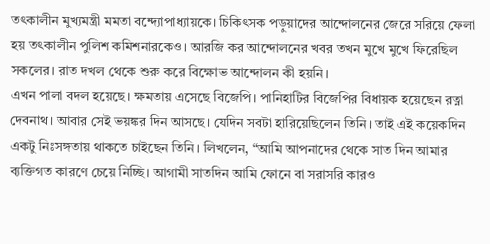তৎকালীন মুখ্যমন্ত্রী মমতা বন্দ্যোপাধ্যায়কে। চিকিৎসক পড়ুয়াদের আন্দোলনের জেরে সরিয়ে ফেলা হয় তৎকালীন পুলিশ কমিশনারকেও। আরজি কর আন্দোলনের খবর তখন মুখে মুখে ফিরেছিল সকলের। রাত দখল থেকে শুরু করে বিক্ষোভ আন্দোলন কী হয়নি।
এখন পালা বদল হয়েছে। ক্ষমতায় এসেছে বিজেপি। পানিহাটির বিজেপির বিধায়ক হয়েছেন রত্না দেবনাথ। আবার সেই ভয়ঙ্কর দিন আসছে। যেদিন সবটা হারিয়েছিলেন তিনি। তাই এই কয়েকদিন একটু নিঃসঙ্গতায় থাকতে চাইছেন তিনি। লিখলেন, “আমি আপনাদের থেকে সাত দিন আমার ব্যক্তিগত কারণে চেয়ে নিচ্ছি। আগামী সাতদিন আমি ফোনে বা সরাসরি কারও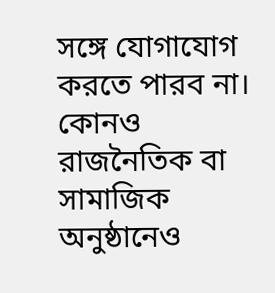সঙ্গে যোগাযোগ করতে পারব না। কোনও রাজনৈতিক বা সামাজিক অনুষ্ঠানেও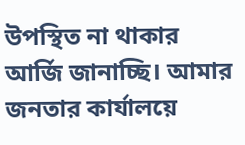উপস্থিত না থাকার আর্জি জানাচ্ছি। আমার জনতার কার্যালয়ে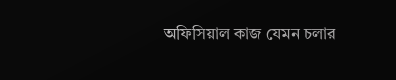অফিসিয়াল কাজ যেমন চলার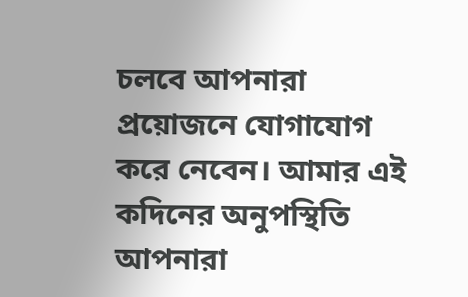চলবে আপনারা প্রয়োজনে যোগাযোগ করে নেবেন। আমার এই কদিনের অনুপস্থিতি আপনারা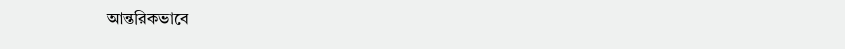আন্তরিকভাবে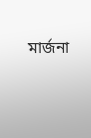মার্জনা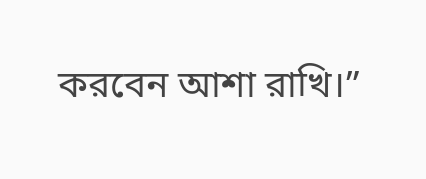করবেন আশা রাখি।”